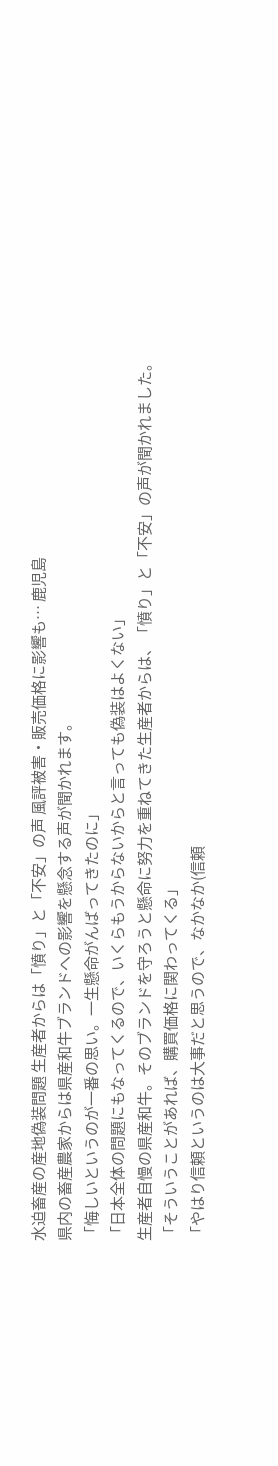水迫畜産の産地偽装問題 生産者からは「憤り」と「不安」の声 風評被害・販売価格に影響も… 鹿児島
県内の畜産農家からは県産和牛ブランドへの影響を懸念する声が聞かれます。
「悔しいというのが一番の思い。一生懸命がんばってきたのに」
「日本全体の問題にもなってくるので、いくらもうからないからと言っても偽装はよくない」
生産者自慢の県産和牛。そのブランドを守ろうと懸命に努力を重ねてきた生産者からは、「憤り」と「不安」の声が聞かれました。
「そういうことがあれば、購買価格に関わってくる」
「やはり信頼というのは大事だと思うので、なかなか(信頼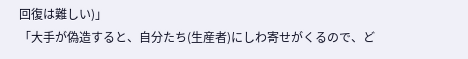回復は難しい)」
「大手が偽造すると、自分たち(生産者)にしわ寄せがくるので、ど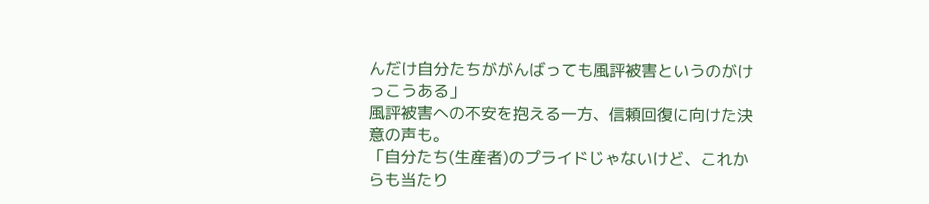んだけ自分たちががんばっても風評被害というのがけっこうある」
風評被害への不安を抱える一方、信頼回復に向けた決意の声も。
「自分たち(生産者)のプライドじゃないけど、これからも当たり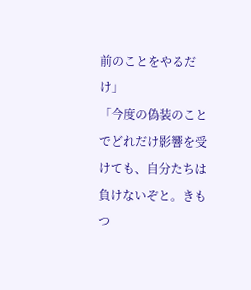前のことをやるだけ」
「今度の偽装のことでどれだけ影響を受けても、自分たちは負けないぞと。きもつ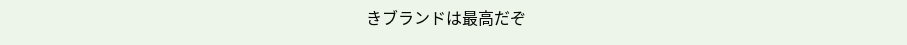きブランドは最高だぞ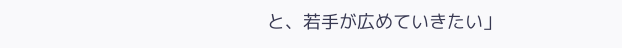と、若手が広めていきたい」